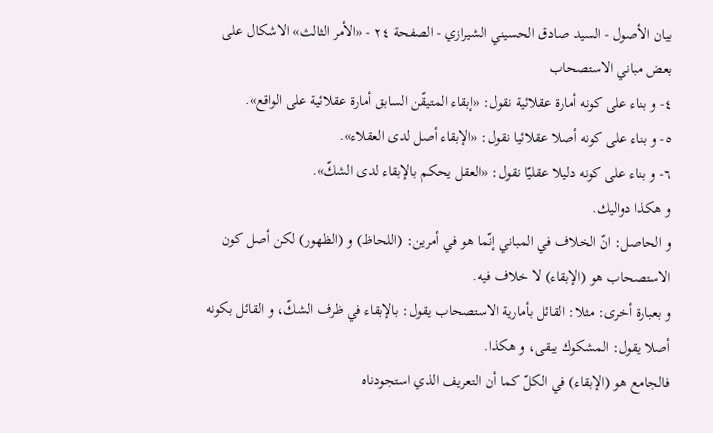بيان الأصول - السيد صادق الحسيني الشيرازي - الصفحة ٢٤ - «الأمر الثالث» الاشكال على بعض مباني الاستصحاب
٤- و بناء على كونه أمارة عقلائية نقول: «إبقاء المتيقّن السابق أمارة عقلائية على الواقع».
٥- و بناء على كونه أصلا عقلائيا نقول: «الإبقاء أصل لدى العقلاء».
٦- و بناء على كونه دليلا عقليّا نقول: «العقل يحكم بالإبقاء لدى الشكّ».
و هكذا دواليك.
و الحاصل: انّ الخلاف في المباني إنّما هو في أمرين: (اللحاظ) و (الظهور) لكن أصل كون الاستصحاب هو (الإبقاء) لا خلاف فيه.
و بعبارة أخرى: مثلا: القائل بأمارية الاستصحاب يقول: بالإبقاء في ظرف الشكّ، و القائل بكونه أصلا يقول: المشكوك يبقى، و هكذا.
فالجامع هو (الإبقاء) في الكلّ كما أن التعريف الذي استجودناه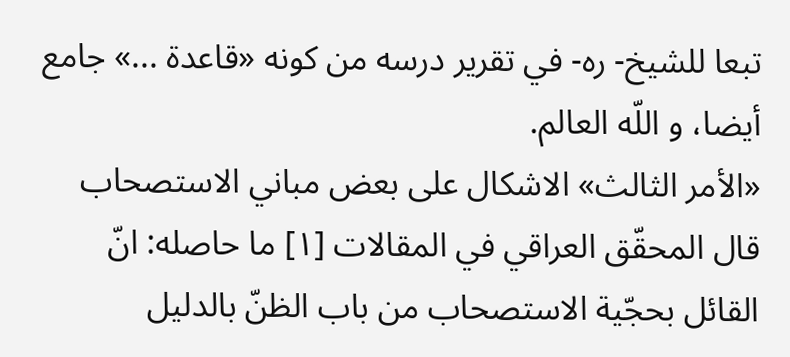تبعا للشيخ- ره- في تقرير درسه من كونه «قاعدة ...» جامع أيضا، و اللّه العالم.
«الأمر الثالث» الاشكال على بعض مباني الاستصحاب
قال المحقّق العراقي في المقالات [١] ما حاصله: انّ القائل بحجّية الاستصحاب من باب الظنّ بالدليل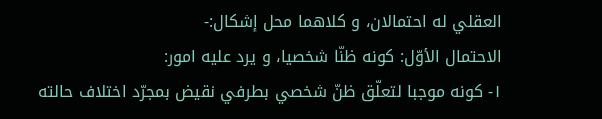العقلي له احتمالان، و كلاهما محل إشكال:-
الاحتمال الأوّل: كونه ظنّا شخصيا، و يرد عليه امور:
١- كونه موجبا لتعلّق ظنّ شخصي بطرفي نقيض بمجرّد اختلاف حالته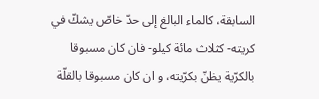السابقة، كالماء البالغ إلى حدّ خاصّ يشكّ في كريته- كثلاث مائة كيلو- فان كان مسبوقا بالكرّية يظنّ بكرّيته، و ان كان مسبوقا بالقلّة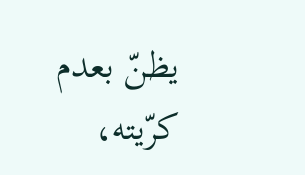يظنّ بعدم كرّيته،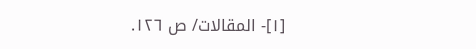[١]- المقالات/ ص ١٢٦.